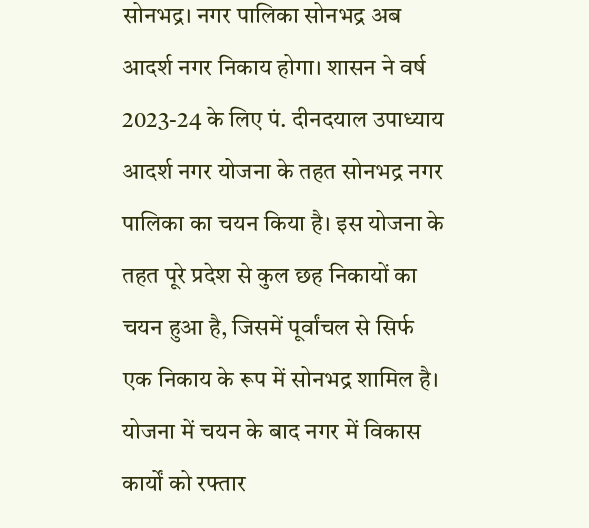सोनभद्र। नगर पालिका सोनभद्र अब आदर्श नगर निकाय होगा। शासन ने वर्ष 2023-24 के लिए पं. दीनदयाल उपाध्याय आदर्श नगर योजना के तहत सोनभद्र नगर पालिका का चयन किया है। इस योजना के तहत पूरे प्रदेश से कुल छह निकायों का चयन हुआ है, जिसमें पूर्वांचल से सिर्फ एक निकाय के रूप में सोनभद्र शामिल है। योजना में चयन के बाद नगर में विकास कार्यों को रफ्तार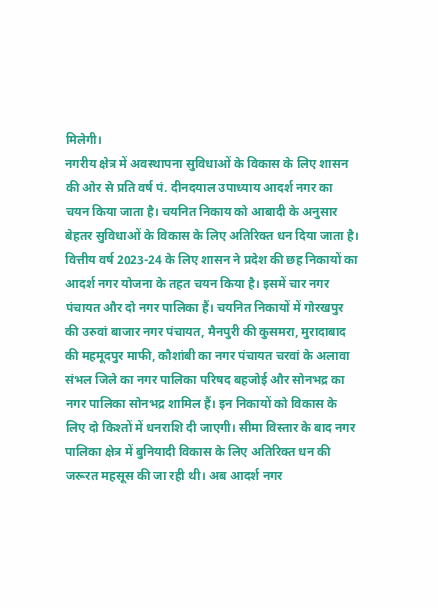मिलेगी।
नगरीय क्षेत्र में अवस्थापना सुविधाओं के विकास के लिए शासन की ओर से प्रति वर्ष पं. दीनदयाल उपाध्याय आदर्श नगर का चयन किया जाता है। चयनित निकाय को आबादी के अनुसार बेहतर सुविधाओं के विकास के लिए अतिरिक्त धन दिया जाता है। वित्तीय वर्ष 2023-24 के लिए शासन ने प्रदेश की छह निकायों का आदर्श नगर योजना के तहत चयन किया है। इसमें चार नगर पंचायत और दो नगर पालिका हैं। चयनित निकायों में गोरखपुर की उरुवां बाजार नगर पंचायत, मैनपुरी की कुसमरा, मुरादाबाद की महमूदपुर माफी, कौशांबी का नगर पंचायत चरवां के अलावा संभल जिले का नगर पालिका परिषद बहजोई और सोनभद्र का नगर पालिका सोनभद्र शामिल हैं। इन निकायों को विकास के लिए दो किश्तों में धनराशि दी जाएगी। सीमा विस्तार के बाद नगर पालिका क्षेत्र में बुनियादी विकास के लिए अतिरिक्त धन की जरूरत महसूस की जा रही थी। अब आदर्श नगर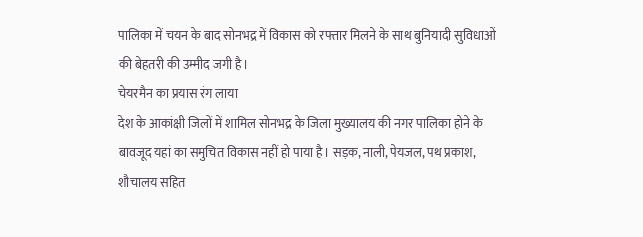पालिका में चयन के बाद सोनभद्र में विकास को रफ्तार मिलने के साथ बुनियादी सुविधाओं की बेहतरी की उम्मीद जगी है।
चेयरमैन का प्रयास रंग लाया
देश के आकांक्षी जिलों में शामिल सोनभद्र के जिला मुख्यालय की नगर पालिका होने के बावजूद यहां का समुचित विकास नहीं हो पाया है। सड़क, नाली, पेयजल, पथ प्रकाश, शौचालय सहित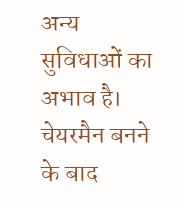अन्य सुविधाओं का अभाव है। चेयरमैन बनने के बाद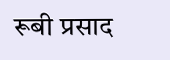रूबी प्रसाद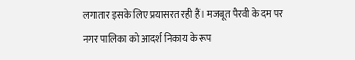लगातार इसके लिए प्रयासरत रही हैं। मजबूत पैरवी के दम पर नगर पालिका को आदर्श निकाय के रूप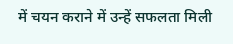में चयन कराने में उन्हें सफलता मिली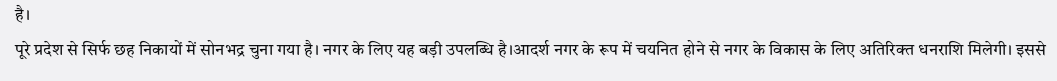है।
पूरे प्रदेश से सिर्फ छह निकायों में सोनभद्र चुना गया है। नगर के लिए यह बड़ी उपलब्धि है।आदर्श नगर के रूप में चयनित होने से नगर के विकास के लिए अतिरिक्त धनराशि मिलेगी। इससे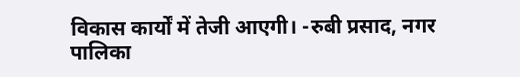विकास कार्यों में तेजी आएगी। -रुबी प्रसाद, नगर पालिका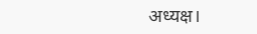अध्यक्ष।